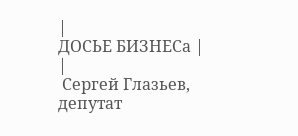|
ДОСЬЕ БИЗНЕСа |
|
 Сергей Глазьев, депутат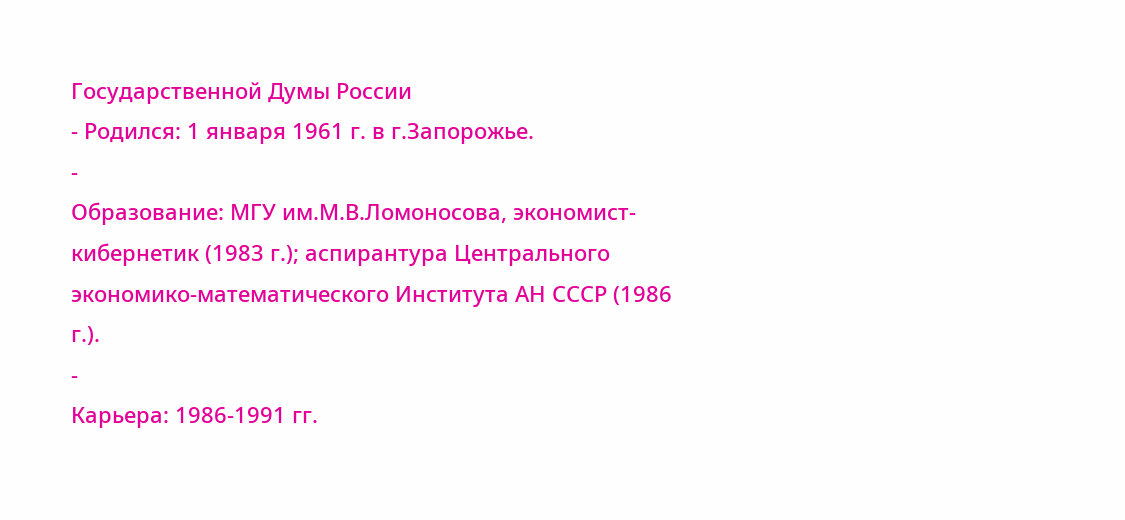Государственной Думы России
- Родился: 1 января 1961 г. в г.Запорожье.
-
Образование: МГУ им.М.В.Ломоносова, экономист-кибернетик (1983 г.); аспирантура Центрального экономико-математического Института АН СССР (1986 г.).
-
Карьера: 1986-1991 гг.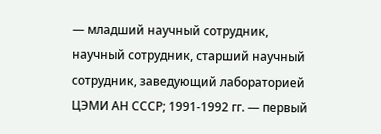— младший научный сотрудник, научный сотрудник, старший научный сотрудник, заведующий лабораторией ЦЭМИ АН СССР; 1991-1992 гг. — первый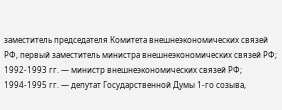заместитель председателя Комитета внешнеэкономических связей РФ, первый заместитель министра внешнеэкономических связей РФ; 1992-1993 гг. — министр внешнеэкономических связей РФ; 1994-1995 гг. — депутат Государственной Думы 1-го созыва,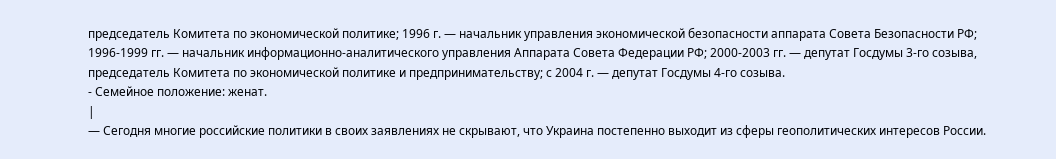председатель Комитета по экономической политике; 1996 г. — начальник управления экономической безопасности аппарата Совета Безопасности РФ; 1996-1999 гг. — начальник информационно-аналитического управления Аппарата Совета Федерации РФ; 2000-2003 гг. — депутат Госдумы 3-го созыва, председатель Комитета по экономической политике и предпринимательству; с 2004 г. — депутат Госдумы 4-го созыва.
- Семейное положение: женат.
|
— Сегодня многие российские политики в своих заявлениях не скрывают, что Украина постепенно выходит из сферы геополитических интересов России.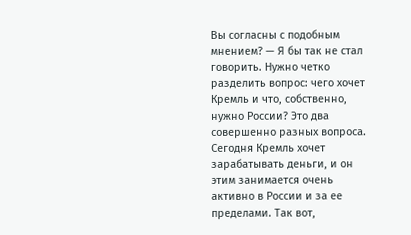Вы согласны с подобным мнением? — Я бы так не стал говорить. Нужно четко разделить вопрос: чего хочет Кремль и что, собственно, нужно России? Это два совершенно разных вопроса. Сегодня Кремль хочет зарабатывать деньги, и он этим занимается очень активно в России и за ее пределами. Так вот,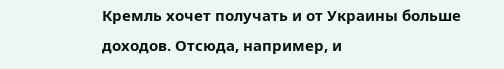Кремль хочет получать и от Украины больше доходов. Отсюда, например, и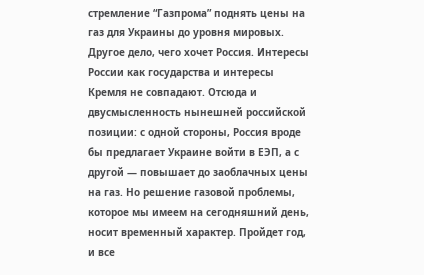стремление “Газпрома” поднять цены на газ для Украины до уровня мировых. Другое дело, чего хочет Россия. Интересы России как государства и интересы Кремля не совпадают. Отсюда и двусмысленность нынешней российской позиции: с одной стороны, Россия вроде бы предлагает Украине войти в ЕЭП, а с другой — повышает до заоблачных цены на газ. Но решение газовой проблемы, которое мы имеем на сегодняшний день, носит временный характер. Пройдет год, и все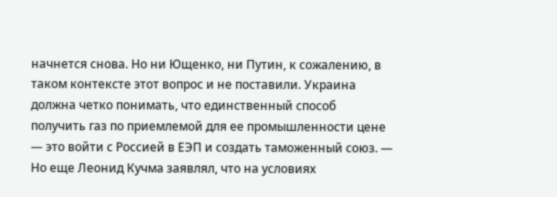начнется снова. Но ни Ющенко, ни Путин, к сожалению, в таком контексте этот вопрос и не поставили. Украина должна четко понимать, что единственный способ получить газ по приемлемой для ее промышленности цене — это войти с Россией в ЕЭП и создать таможенный союз. — Но еще Леонид Кучма заявлял, что на условиях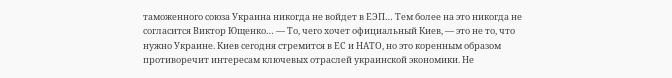таможенного союза Украина никогда не войдет в ЕЭП… Тем более на это никогда не согласится Виктор Ющенко… — То, чего хочет официальный Киев, — это не то, что нужно Украине. Киев сегодня стремится в ЕС и НАТО, но это коренным образом противоречит интересам ключевых отраслей украинской экономики. Не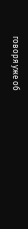говоря уже об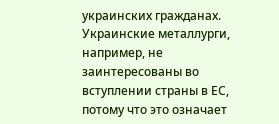украинских гражданах. Украинские металлурги, например, не заинтересованы во вступлении страны в ЕС, потому что это означает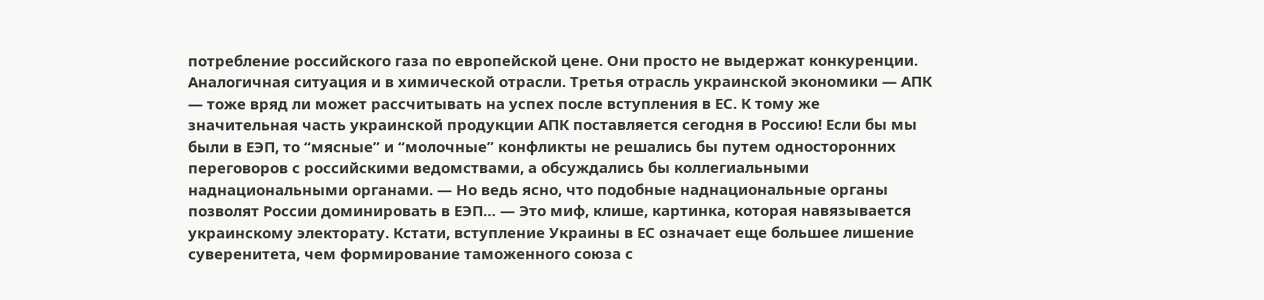потребление российского газа по европейской цене. Они просто не выдержат конкуренции. Аналогичная ситуация и в химической отрасли. Третья отрасль украинской экономики — АПК — тоже вряд ли может рассчитывать на успех после вступления в ЕС. К тому же значительная часть украинской продукции АПК поставляется сегодня в Россию! Если бы мы были в ЕЭП, то “мясные” и “молочные” конфликты не решались бы путем односторонних переговоров с российскими ведомствами, а обсуждались бы коллегиальными наднациональными органами. — Но ведь ясно, что подобные наднациональные органы позволят России доминировать в ЕЭП… — Это миф, клише, картинка, которая навязывается украинскому электорату. Кстати, вступление Украины в ЕС означает еще большее лишение суверенитета, чем формирование таможенного союза с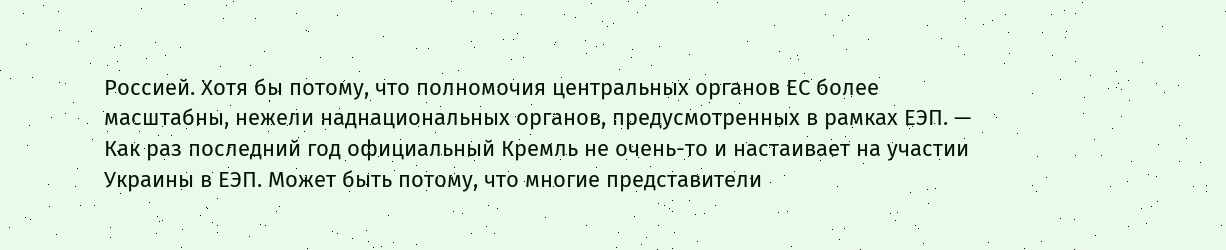Россией. Хотя бы потому, что полномочия центральных органов ЕС более масштабны, нежели наднациональных органов, предусмотренных в рамках ЕЭП. — Как раз последний год официальный Кремль не очень-то и настаивает на участии Украины в ЕЭП. Может быть потому, что многие представители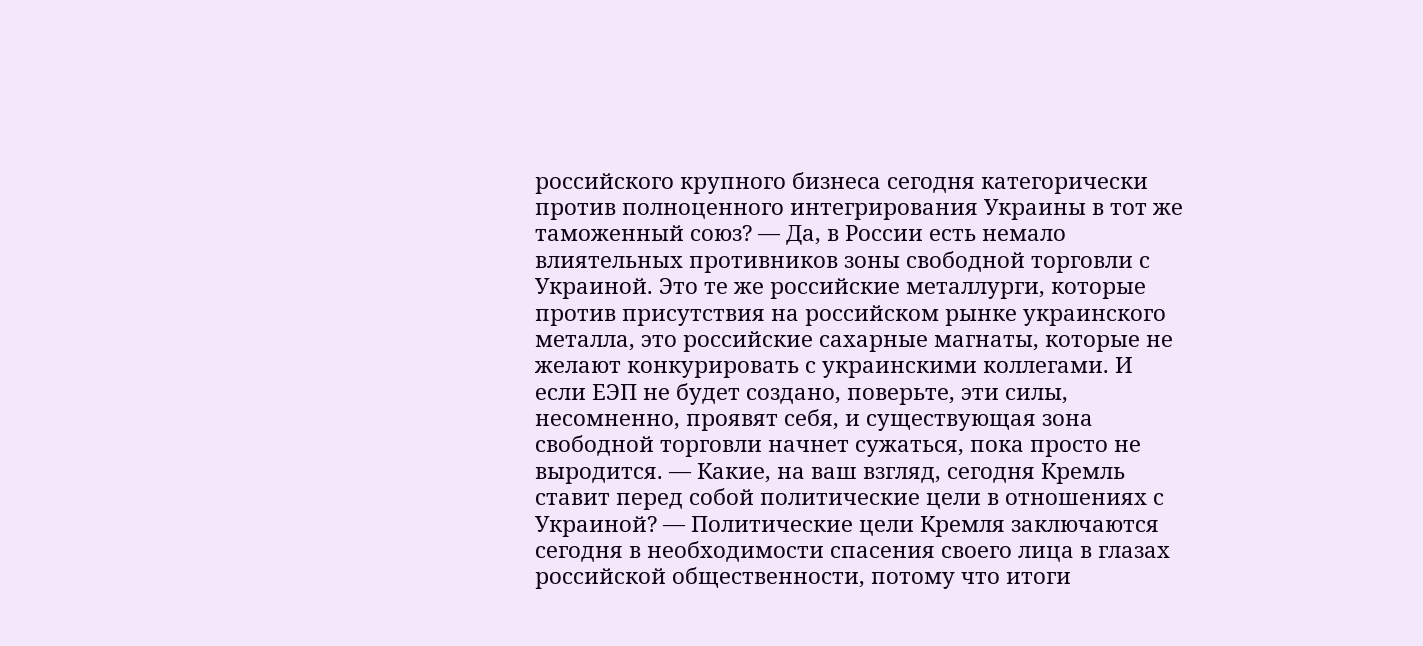российского крупного бизнеса сегодня категорически против полноценного интегрирования Украины в тот же таможенный союз? — Да, в России есть немало влиятельных противников зоны свободной торговли с Украиной. Это те же российские металлурги, которые против присутствия на российском рынке украинского металла, это российские сахарные магнаты, которые не желают конкурировать с украинскими коллегами. И если ЕЭП не будет создано, поверьте, эти силы, несомненно, проявят себя, и существующая зона свободной торговли начнет сужаться, пока просто не выродится. — Какие, на ваш взгляд, сегодня Кремль ставит перед собой политические цели в отношениях с Украиной? — Политические цели Кремля заключаются сегодня в необходимости спасения своего лица в глазах российской общественности, потому что итоги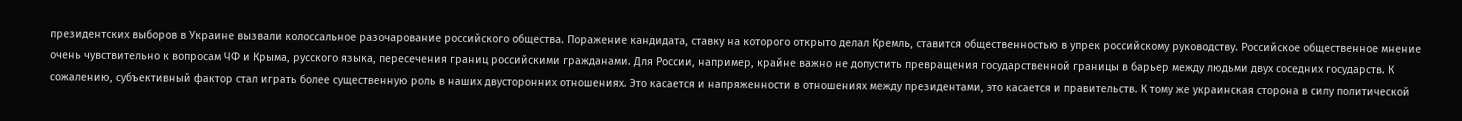президентских выборов в Украине вызвали колоссальное разочарование российского общества. Поражение кандидата, ставку на которого открыто делал Кремль, ставится общественностью в упрек российскому руководству. Российское общественное мнение очень чувствительно к вопросам ЧФ и Крыма, русского языка, пересечения границ российскими гражданами. Для России, например, крайне важно не допустить превращения государственной границы в барьер между людьми двух соседних государств. К сожалению, субъективный фактор стал играть более существенную роль в наших двусторонних отношениях. Это касается и напряженности в отношениях между президентами, это касается и правительств. К тому же украинская сторона в силу политической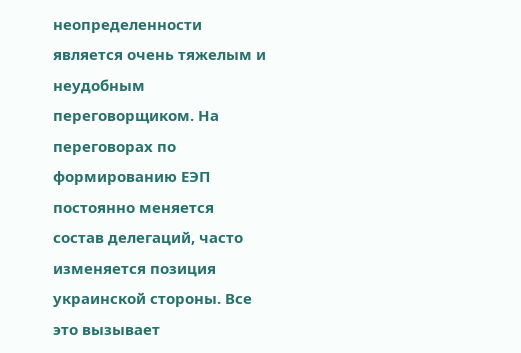неопределенности является очень тяжелым и неудобным переговорщиком. На переговорах по формированию ЕЭП постоянно меняется состав делегаций, часто изменяется позиция украинской стороны. Все это вызывает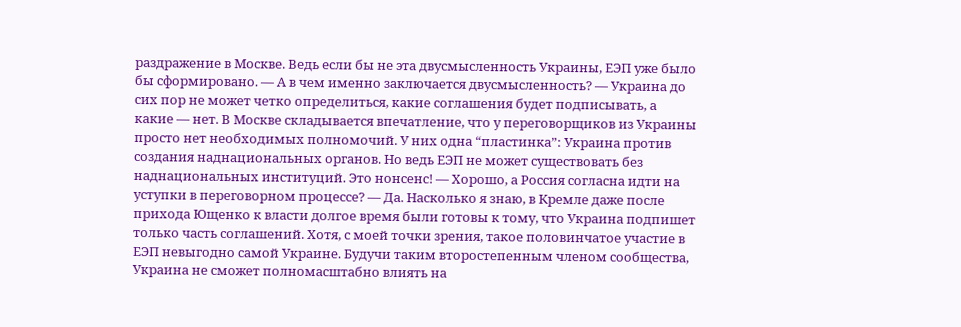раздражение в Москве. Ведь если бы не эта двусмысленность Украины, ЕЭП уже было бы сформировано. — А в чем именно заключается двусмысленность? — Украина до сих пор не может четко определиться, какие соглашения будет подписывать, а какие — нет. В Москве складывается впечатление, что у переговорщиков из Украины просто нет необходимых полномочий. У них одна “пластинка”: Украина против создания наднациональных органов. Но ведь ЕЭП не может существовать без наднациональных институций. Это нонсенс! — Хорошо, а Россия согласна идти на уступки в переговорном процессе? — Да. Насколько я знаю, в Кремле даже после прихода Ющенко к власти долгое время были готовы к тому, что Украина подпишет только часть соглашений. Хотя, с моей точки зрения, такое половинчатое участие в ЕЭП невыгодно самой Украине. Будучи таким второстепенным членом сообщества, Украина не сможет полномасштабно влиять на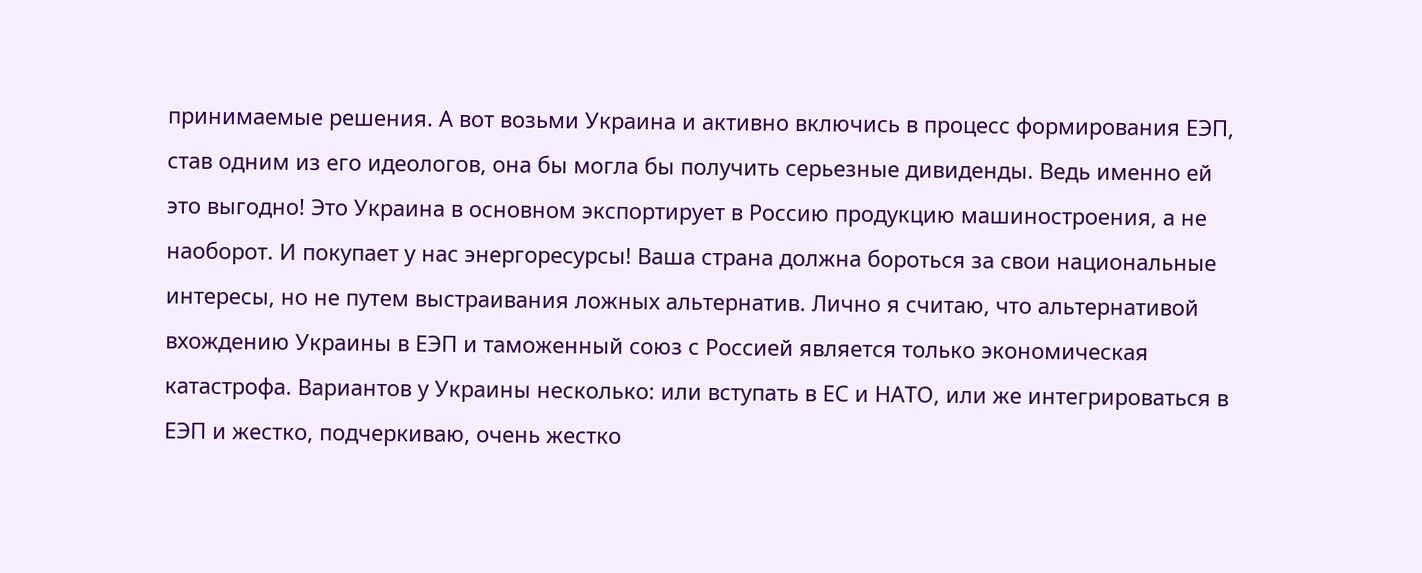принимаемые решения. А вот возьми Украина и активно включись в процесс формирования ЕЭП, став одним из его идеологов, она бы могла бы получить серьезные дивиденды. Ведь именно ей это выгодно! Это Украина в основном экспортирует в Россию продукцию машиностроения, а не наоборот. И покупает у нас энергоресурсы! Ваша страна должна бороться за свои национальные интересы, но не путем выстраивания ложных альтернатив. Лично я считаю, что альтернативой вхождению Украины в ЕЭП и таможенный союз с Россией является только экономическая катастрофа. Вариантов у Украины несколько: или вступать в ЕС и НАТО, или же интегрироваться в ЕЭП и жестко, подчеркиваю, очень жестко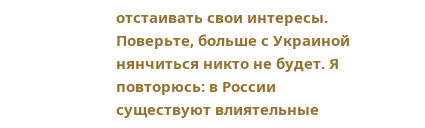отстаивать свои интересы. Поверьте, больше с Украиной нянчиться никто не будет. Я повторюсь: в России существуют влиятельные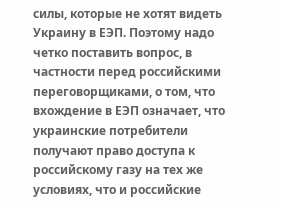силы, которые не хотят видеть Украину в ЕЭП. Поэтому надо четко поставить вопрос, в частности перед российскими переговорщиками, о том, что вхождение в ЕЭП означает, что украинские потребители получают право доступа к российскому газу на тех же условиях, что и российские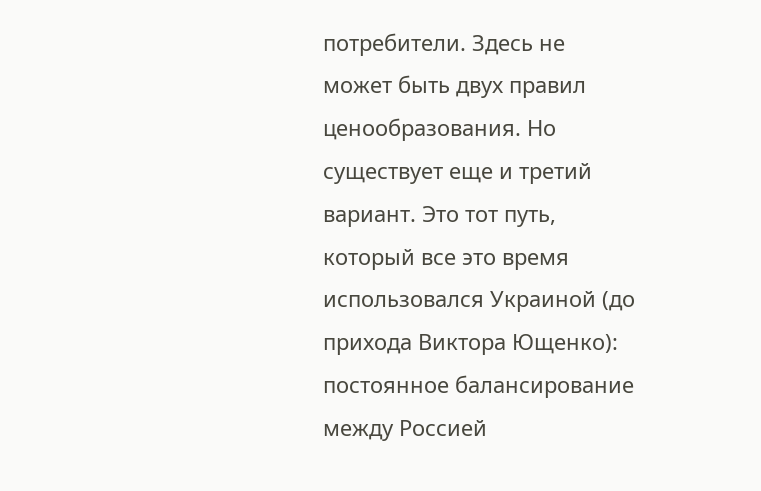потребители. Здесь не может быть двух правил ценообразования. Но существует еще и третий вариант. Это тот путь, который все это время использовался Украиной (до прихода Виктора Ющенко): постоянное балансирование между Россией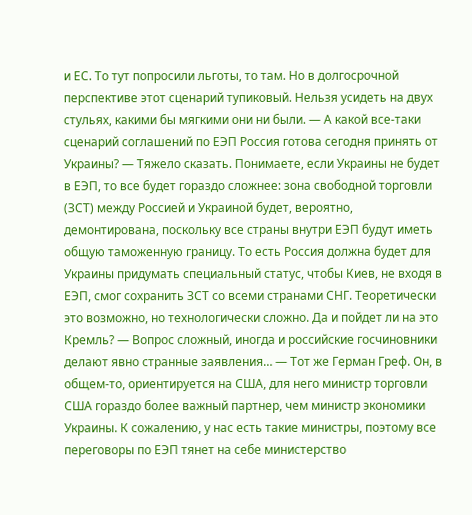и ЕС. То тут попросили льготы, то там. Но в долгосрочной перспективе этот сценарий тупиковый. Нельзя усидеть на двух стульях, какими бы мягкими они ни были. — А какой все-таки сценарий соглашений по ЕЭП Россия готова сегодня принять от Украины? — Тяжело сказать. Понимаете, если Украины не будет в ЕЭП, то все будет гораздо сложнее: зона свободной торговли (ЗСТ) между Россией и Украиной будет, вероятно, демонтирована, поскольку все страны внутри ЕЭП будут иметь общую таможенную границу. То есть Россия должна будет для Украины придумать специальный статус, чтобы Киев, не входя в ЕЭП, смог сохранить ЗСТ со всеми странами СНГ. Теоретически это возможно, но технологически сложно. Да и пойдет ли на это Кремль? — Вопрос сложный, иногда и российские госчиновники делают явно странные заявления… — Тот же Герман Греф. Он, в общем-то, ориентируется на США, для него министр торговли США гораздо более важный партнер, чем министр экономики Украины. К сожалению, у нас есть такие министры, поэтому все переговоры по ЕЭП тянет на себе министерство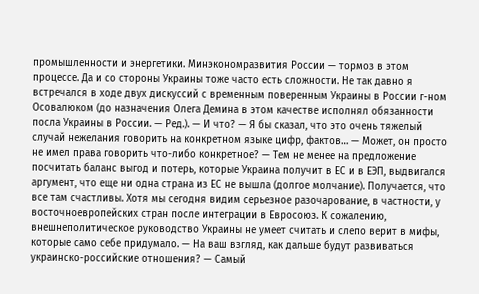промышленности и энергетики. Минэкономразвития России — тормоз в этом процессе. Да и со стороны Украины тоже часто есть сложности. Не так давно я встречался в ходе двух дискуссий с временным поверенным Украины в России г-ном Осовалюком (до назначения Олега Демина в этом качестве исполнял обязанности посла Украины в России. — Ред.). — И что? — Я бы сказал, что это очень тяжелый случай нежелания говорить на конкретном языке цифр, фактов… — Может, он просто не имел права говорить что-либо конкретное? — Тем не менее на предложение посчитать баланс выгод и потерь, которые Украина получит в ЕС и в ЕЭП, выдвигался аргумент, что еще ни одна страна из ЕС не вышла (долгое молчание). Получается, что все там счастливы. Хотя мы сегодня видим серьезное разочарование, в частности, у восточноевропейских стран после интеграции в Евросоюз. К сожалению, внешнеполитическое руководство Украины не умеет считать и слепо верит в мифы, которые само себе придумало. — На ваш взгляд, как дальше будут развиваться украинско-российские отношения? — Самый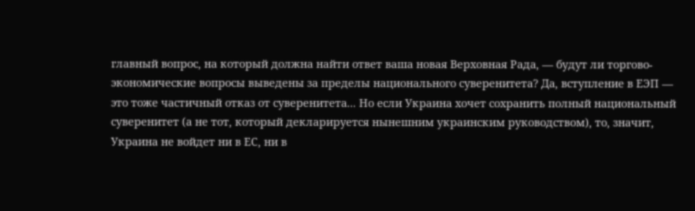главный вопрос, на который должна найти ответ ваша новая Верховная Рада, — будут ли торгово-экономические вопросы выведены за пределы национального суверенитета? Да, вступление в ЕЭП — это тоже частичный отказ от суверенитета... Но если Украина хочет сохранить полный национальный суверенитет (а не тот, который декларируется нынешним украинским руководством), то, значит, Украина не войдет ни в ЕС, ни в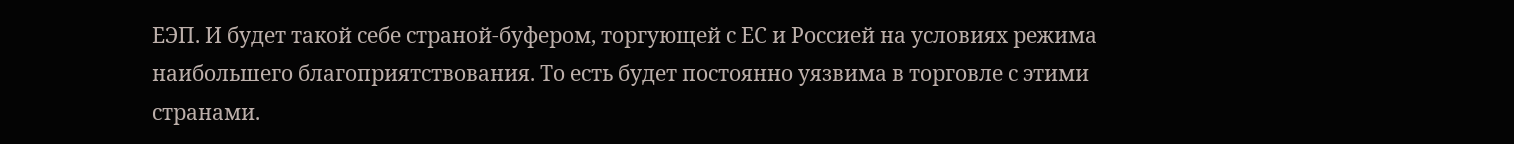ЕЭП. И будет такой себе страной-буфером, торгующей с ЕС и Россией на условиях режима наибольшего благоприятствования. То есть будет постоянно уязвима в торговле с этими странами.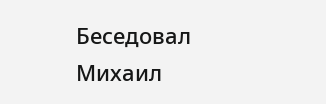Беседовал Михаил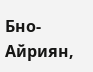Бно-Айриян,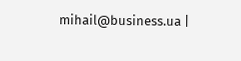mihail@business.ua |